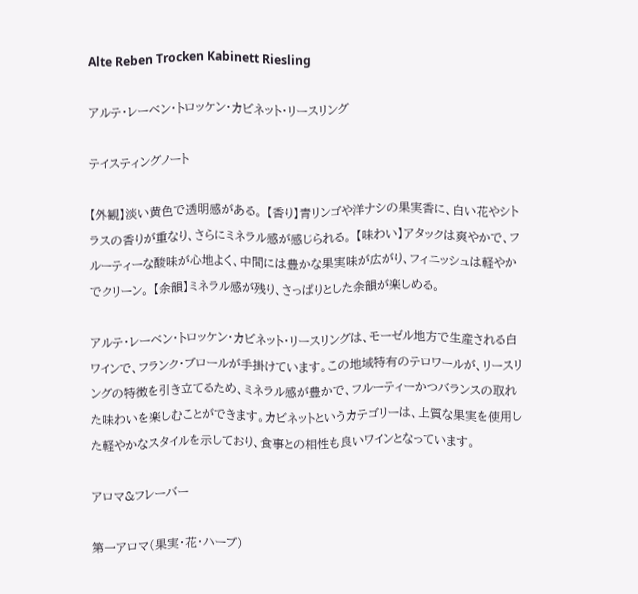Alte Reben Trocken Kabinett Riesling

アルテ・レーベン・トロッケン・カビネット・リースリング

テイスティングノート

【外観】淡い黄色で透明感がある。 【香り】青リンゴや洋ナシの果実香に、白い花やシトラスの香りが重なり、さらにミネラル感が感じられる。 【味わい】アタックは爽やかで、フルーティーな酸味が心地よく、中間には豊かな果実味が広がり、フィニッシュは軽やかでクリーン。 【余韻】ミネラル感が残り、さっぱりとした余韻が楽しめる。

アルテ・レーベン・トロッケン・カビネット・リースリングは、モーゼル地方で生産される白ワインで、フランク・ブロールが手掛けています。この地域特有のテロワールが、リースリングの特徴を引き立てるため、ミネラル感が豊かで、フルーティーかつバランスの取れた味わいを楽しむことができます。カビネットというカテゴリーは、上質な果実を使用した軽やかなスタイルを示しており、食事との相性も良いワインとなっています。

アロマ&フレーバー

第一アロマ(果実・花・ハーブ)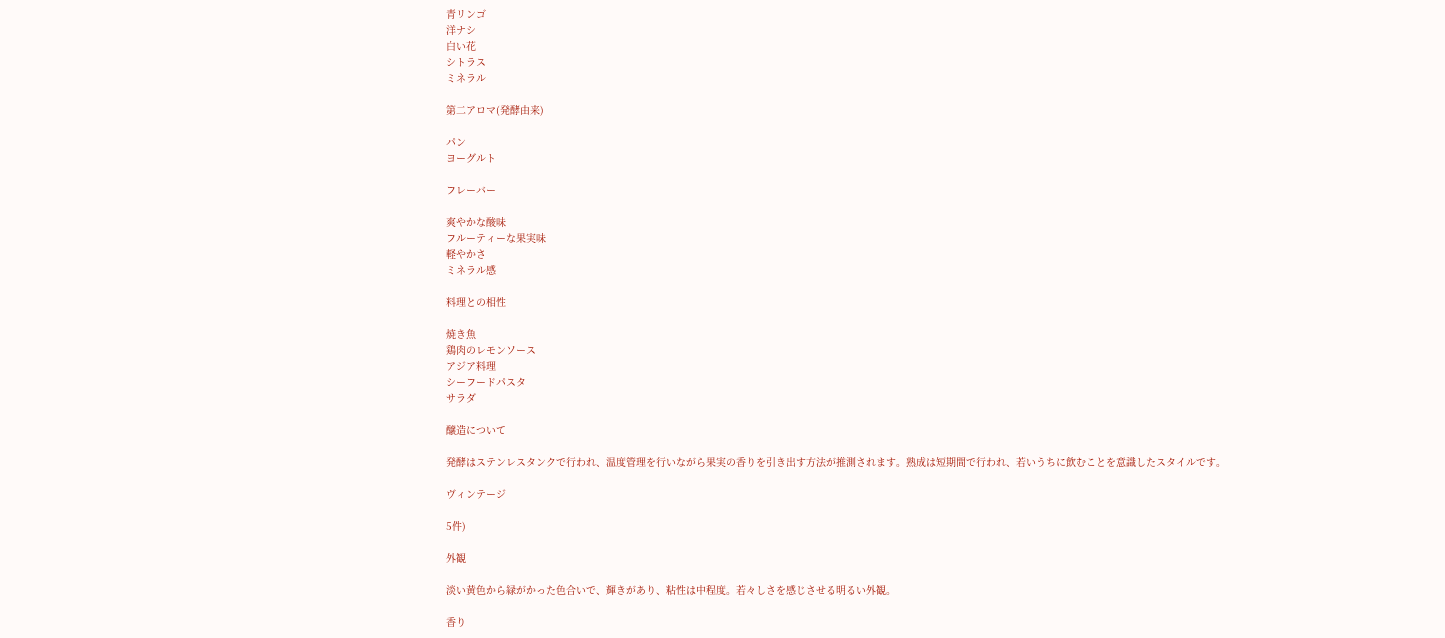青リンゴ
洋ナシ
白い花
シトラス
ミネラル

第二アロマ(発酵由来)

パン
ヨーグルト

フレーバー

爽やかな酸味
フルーティーな果実味
軽やかさ
ミネラル感

料理との相性

焼き魚
鶏肉のレモンソース
アジア料理
シーフードパスタ
サラダ

醸造について

発酵はステンレスタンクで行われ、温度管理を行いながら果実の香りを引き出す方法が推測されます。熟成は短期間で行われ、若いうちに飲むことを意識したスタイルです。

ヴィンテージ

5件)

外観

淡い黄色から緑がかった色合いで、輝きがあり、粘性は中程度。若々しさを感じさせる明るい外観。

香り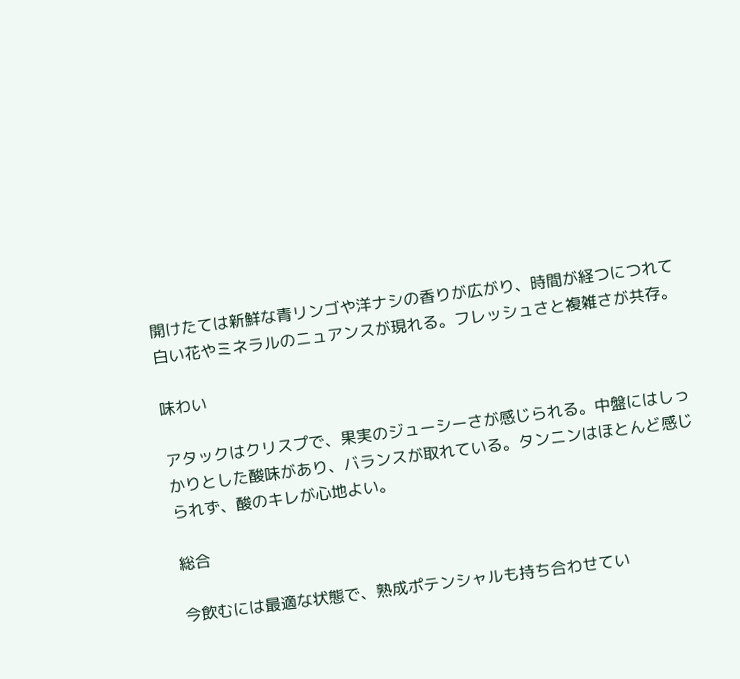開けたては新鮮な青リンゴや洋ナシの香りが広がり、時間が経つにつれて白い花やミネラルのニュアンスが現れる。フレッシュさと複雑さが共存。

味わい

アタックはクリスプで、果実のジューシーさが感じられる。中盤にはしっかりとした酸味があり、バランスが取れている。タンニンはほとんど感じられず、酸のキレが心地よい。

総合

今飲むには最適な状態で、熟成ポテンシャルも持ち合わせてい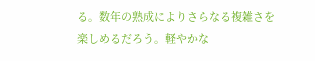る。数年の熟成によりさらなる複雑さを楽しめるだろう。軽やかな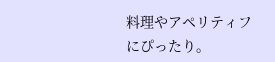料理やアペリティフにぴったり。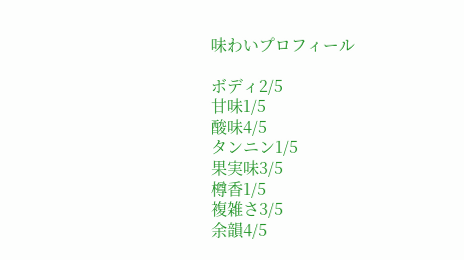味わいプロフィール

ボディ2/5
甘味1/5
酸味4/5
タンニン1/5
果実味3/5
樽香1/5
複雑さ3/5
余韻4/5